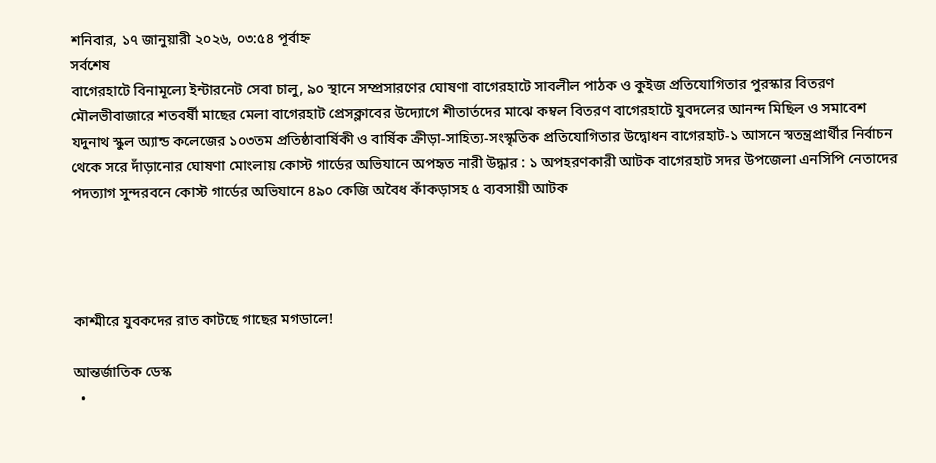শনিবার, ১৭ জানুয়ারী ২০২৬, ০৩:৫৪ পূর্বাহ্ন
সর্বশেষ
বাগেরহাটে বিনামূল্যে ইন্টারনেট সেবা চালু, ৯০ স্থানে সম্প্রসারণের ঘোষণা বাগেরহাটে সাবলীল পাঠক ও কুইজ প্রতিযোগিতার পুরস্কার বিতরণ মৌলভীবাজারে শতবর্ষী মাছের মেলা বাগেরহাট প্রেসক্লাবের উদ্যোগে শীতার্তদের মাঝে কম্বল বিতরণ বাগেরহাটে যুবদলের আনন্দ মিছিল ও সমাবেশ যদুনাথ স্কুল অ্যান্ড কলেজের ১০৩তম প্রতিষ্ঠাবার্ষিকী ও বার্ষিক ক্রীড়া-সাহিত্য-সংস্কৃতিক প্রতিযোগিতার উদ্বোধন বাগেরহাট-১ আসনে স্বতন্ত্রপ্রার্থীর নির্বাচন থেকে সরে দাঁড়ানোর ঘোষণা মোংলায় কোস্ট গার্ডের অভিযানে অপহৃত নারী উদ্ধার : ১ অপহরণকারী আটক বাগেরহাট সদর উপজেলা এনসিপি নেতাদের পদত্যাগ সুন্দরবনে কোস্ট গার্ডের অভিযানে ৪৯০ কেজি অবৈধ কাঁকড়াসহ ৫ ব্যবসায়ী আটক




কাশ্মীরে যুবকদের রাত কাটছে গাছের মগডালে!

আন্তর্জাতিক ডেস্ক
  •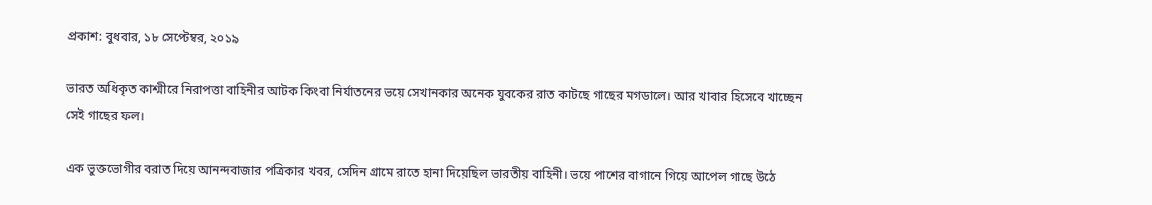প্রকাশ: বুধবার, ১৮ সেপ্টেম্বর, ২০১৯

ভারত অধিকৃত কাশ্মীরে নিরাপত্তা বাহিনীর আটক কিংবা নির্যাতনের ভয়ে সেখানকার অনেক যুবকের রাত কাটছে গাছের মগডালে। আর খাবার হিসেবে খাচ্ছেন সেই গাছের ফল।

এক ভুক্তভোগীর বরাত দিয়ে আনন্দবাজার পত্রিকার খবর, সেদিন গ্রামে রাতে হানা দিয়েছিল ভারতীয় বাহিনী। ভয়ে পাশের বাগানে গিয়ে আপেল গাছে উঠে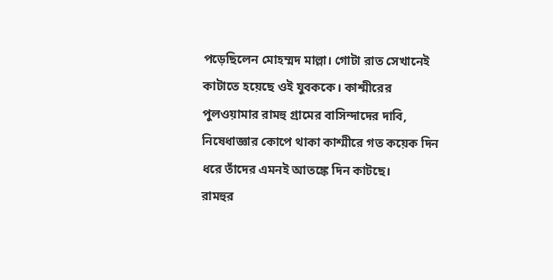পড়েছিলেন মোহম্মদ মাল্লা। গোটা রাত সেখানেই কাটাতে হয়েছে ওই যুবককে। কাশ্মীরের পুলওয়ামার রামহু গ্রামের বাসিন্দাদের দাবি, নিষেধাজ্ঞার কোপে থাকা কাশ্মীরে গত কয়েক দিন ধরে তাঁদের এমনই আতঙ্কে দিন কাটছে।
রামহুর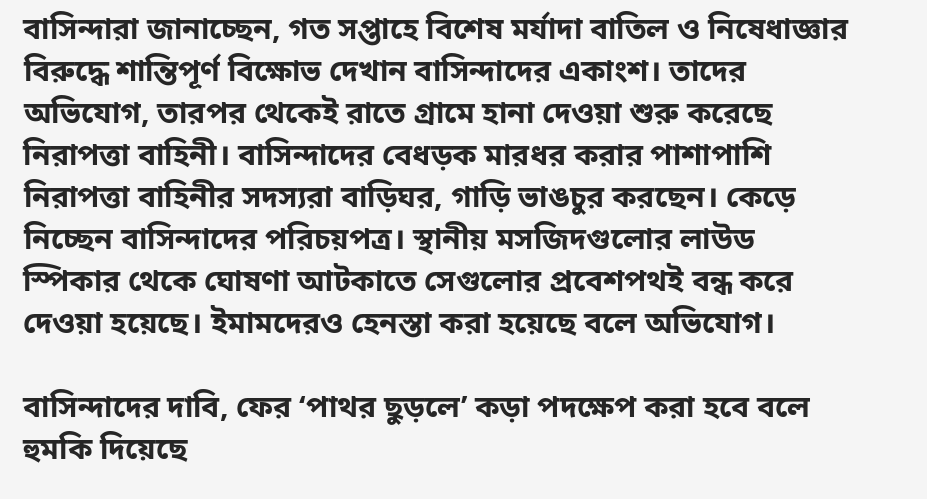বাসিন্দারা জানাচ্ছেন, গত সপ্তাহে বিশেষ মর্যাদা বাতিল ও নিষেধাজ্ঞার বিরুদ্ধে শান্তিপূর্ণ বিক্ষোভ দেখান বাসিন্দাদের একাংশ। তাদের অভিযোগ, তারপর থেকেই রাতে গ্রামে হানা দেওয়া শুরু করেছে নিরাপত্তা বাহিনী। বাসিন্দাদের বেধড়ক মারধর করার পাশাপাশি নিরাপত্তা বাহিনীর সদস্যরা বাড়িঘর, গাড়ি ভাঙচুর করছেন। কেড়ে নিচ্ছেন বাসিন্দাদের পরিচয়পত্র। স্থানীয় মসজিদগুলোর লাউড স্পিকার থেকে ঘোষণা আটকাতে সেগুলোর প্রবেশপথই বন্ধ করে দেওয়া হয়েছে। ইমামদেরও হেনস্তা করা হয়েছে বলে অভিযোগ।

বাসিন্দাদের দাবি, ফের ‘পাথর ছুড়লে’ কড়া পদক্ষেপ করা হবে বলে হুমকি দিয়েছে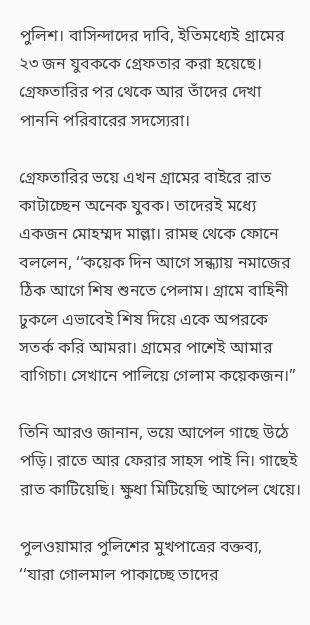পুলিশ। বাসিন্দাদের দাবি, ইতিমধ্যেই গ্রামের ২৩ জন যুবককে গ্রেফতার করা হয়েছে। গ্রেফতারির পর থেকে আর তাঁদের দেখা পাননি পরিবারের সদস্যেরা।

গ্রেফতারির ভয়ে এখন গ্রামের বাইরে রাত কাটাচ্ছেন অনেক যুবক। তাদেরই মধ্যে একজন মোহম্মদ মাল্লা। রামহু থেকে ফোনে বললেন, ‘‘কয়েক দিন আগে সন্ধ্যায় নমাজের ঠিক আগে শিষ শুনতে পেলাম। গ্রামে বাহিনী ঢুকলে এভাবেই শিষ দিয়ে একে অপরকে সতর্ক করি আমরা। গ্রামের পাশেই আমার বাগিচা। সেখানে পালিয়ে গেলাম কয়েকজন।’’

তিনি আরও জানান, ভয়ে আপেল গাছে উঠে পড়ি। রাতে আর ফেরার সাহস পাই নি। গাছেই রাত কাটিয়েছি। ক্ষুধা মিটিয়েছি আপেল খেয়ে।

পুলওয়ামার পুলিশের মুখপাত্রের বক্তব্য, ‘‘যারা গোলমাল পাকাচ্ছে তাদের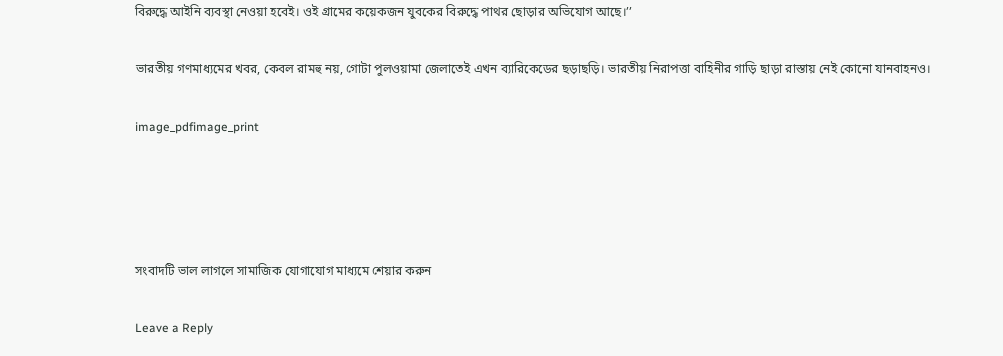বিরুদ্ধে আইনি ব্যবস্থা নেওয়া হবেই। ওই গ্রামের কয়েকজন যুবকের বিরুদ্ধে পাথর ছোড়ার অভিযোগ আছে।’’

ভারতীয় গণমাধ্যমের খবর, কেবল রামহু নয়, গোটা পুলওয়ামা জেলাতেই এখন ব্যারিকেডের ছড়াছড়ি। ভারতীয় নিরাপত্তা বাহিনীর গাড়ি ছাড়া রাস্তায় নেই কোনো যানবাহনও।

image_pdfimage_print




সংবাদটি ভাল লাগলে সামাজিক যোগাযোগ মাধ্যমে শেয়ার করুন

Leave a Reply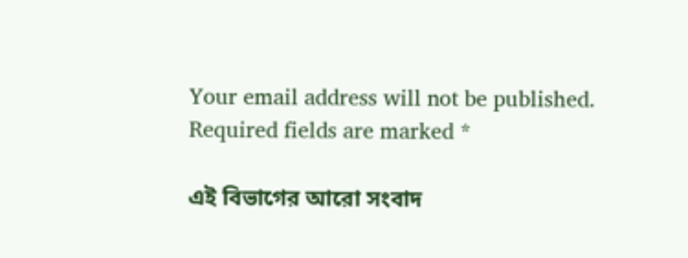Your email address will not be published. Required fields are marked *

এই বিভাগের আরো সংবাদ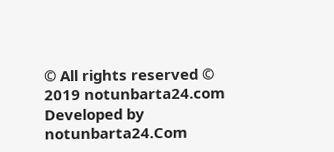© All rights reserved © 2019 notunbarta24.com
Developed by notunbarta24.Com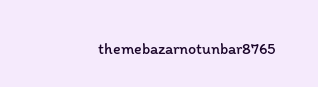themebazarnotunbar8765